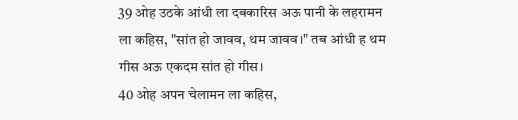39 ओह उठके आंधी ला दबकारिस अऊ पानी के लहरामन ला कहिस, "सांत हो जावव, थम जावव।" तब आंधी ह थम गीस अऊ एकदम सांत हो गीस।
40 ओह अपन चेलामन ला कहिस,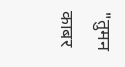"तुमन काबर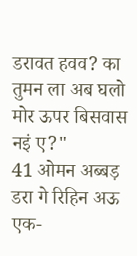डरावत हवव? का तुमन ला अब घलो मोर ऊपर बिसवास नइं ए?"
41 ओमन अब्बड़ डरा गे रिहिन अऊ एक-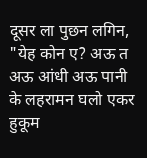दूसर ला पुछन लगिन, "येह कोन ए? अऊ त अऊ आंधी अऊ पानी के लहरामन घलो एकर हुकूम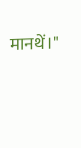मानथें।"